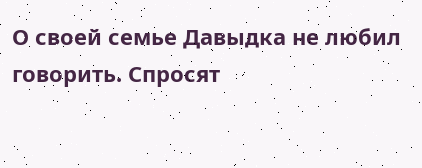О своей семье Давыдка не любил говорить. Спросят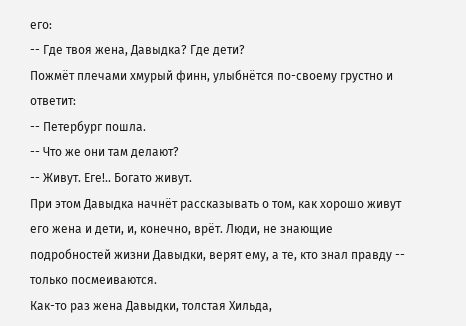его:
-- Где твоя жена, Давыдка? Где дети?
Пожмёт плечами хмурый финн, улыбнётся по-своему грустно и ответит:
-- Петербург пошла.
-- Что же они там делают?
-- Живут. Еге!.. Богато живут.
При этом Давыдка начнёт рассказывать о том, как хорошо живут его жена и дети, и, конечно, врёт. Люди, не знающие подробностей жизни Давыдки, верят ему, а те, кто знал правду -- только посмеиваются.
Как-то раз жена Давыдки, толстая Хильда,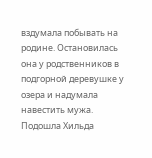вздумала побывать на родине. Остановилась она у родственников в подгорной деревушке у озера и надумала навестить мужа.
Подошла Хильда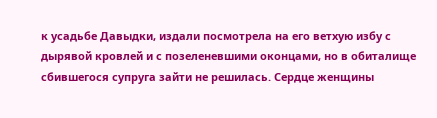к усадьбе Давыдки, издали посмотрела на его ветхую избу с дырявой кровлей и с позеленевшими оконцами, но в обиталище сбившегося супруга зайти не решилась. Сердце женщины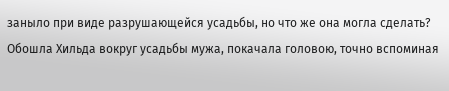заныло при виде разрушающейся усадьбы, но что же она могла сделать? Обошла Хильда вокруг усадьбы мужа, покачала головою, точно вспоминая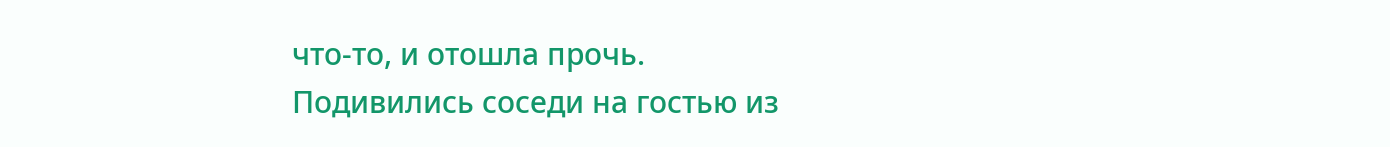что-то, и отошла прочь.
Подивились соседи на гостью из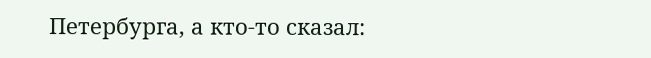Петербурга, а кто-то сказал: